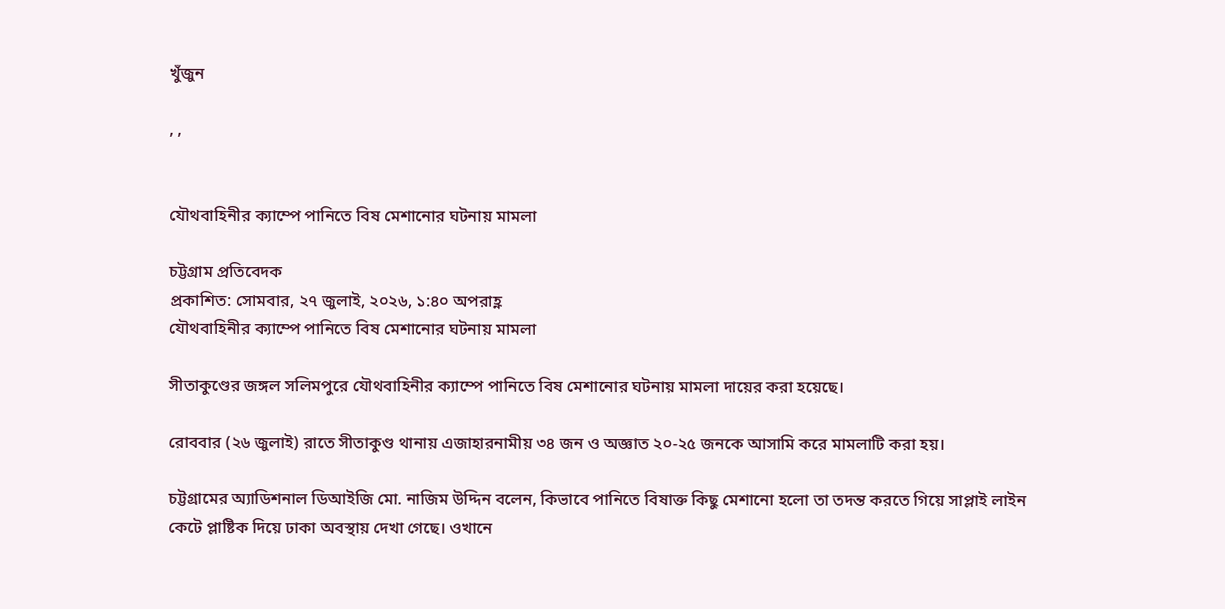খুঁজুন

, ,


যৌথবাহিনীর ক্যাম্পে পানিতে বিষ মেশানোর ঘটনায় মামলা

চট্টগ্রাম প্রতিবেদক
প্রকাশিত: সোমবার, ২৭ জুলাই, ২০২৬, ১:৪০ অপরাহ্ণ
যৌথবাহিনীর ক্যাম্পে পানিতে বিষ মেশানোর ঘটনায় মামলা

সীতাকুণ্ডের জঙ্গল সলিমপুরে যৌথবাহিনীর ক্যাম্পে পানিতে বিষ মেশানোর ঘটনায় মামলা দায়ের করা হয়েছে।

রোববার (২৬ জুলাই) রাতে সীতাকুণ্ড থানায় এজাহারনামীয় ৩৪ জন ও অজ্ঞাত ২০-২৫ জনকে আসামি করে মামলাটি করা হয়।

চট্টগ্রামের অ্যাডিশনাল ডিআইজি মো. নাজিম উদ্দিন বলেন, কিভাবে পানিতে বিষাক্ত কিছু মেশানো হলো তা তদন্ত করতে গিয়ে সাপ্লাই লাইন কেটে প্লাষ্টিক দিয়ে ঢাকা অবস্থায় দেখা গেছে। ওখানে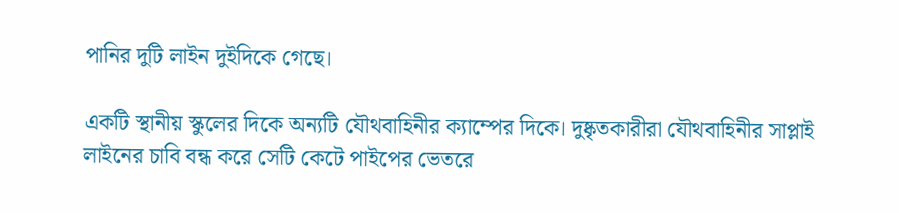পানির দুটি লাইন দুইদিকে গেছে।

একটি স্থানীয় স্কুলের দিকে অন্যটি যৌথবাহিনীর ক্যাম্পের দিকে। দুষ্কৃতকারীরা যৌথবাহিনীর সাপ্লাই লাইনের চাবি বন্ধ করে সেটি কেটে পাইপের ভেতরে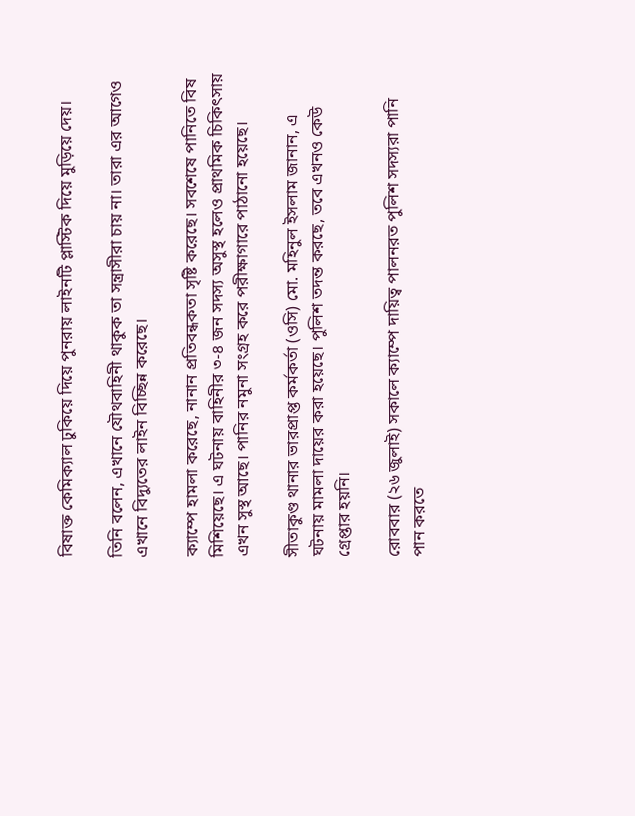বিষাক্ত কেমিক্যাল ঢুকিয়ে দিয়ে পুনরায় লাইনটি প্লাস্টিক দিয়ে মুড়িয়ে দেয়।

তিনি বলেন, এখানে যৌথবাহিনী থাকুক তা সন্ত্রাসীরা চায় না। তারা এর আগেও এখানে বিদ্যুতের লাইন বিচ্ছিন্ন করেছে।

ক্যাম্পে হামলা করেছে, নানান প্রতিবন্ধকতা সৃষ্টি করেছে। সবশেষে পানিতে বিষ মিশিয়েছে। এ ঘটনায় বাহিনীর ৩-৪ জন সদস্য অসুস্থ হলেও প্রাথমিক চিকিৎসায় এখন সুস্থ আছে। পানির নমুনা সংগ্রহ করে পরীক্ষাগারে পাঠানো হয়েছে।

সীতাকুণ্ড থানার ভারপ্রাপ্ত কর্মকর্তা (ওসি) মো. মহিনুল ইসলাম জানান, এ ঘটনায় মামলা দায়ের করা হয়েছে। পুলিশ তদন্ত করছে, তবে এখনও কেউ গ্রেপ্তার হয়নি।

রোববার (২৬ জুলাই) সকালে ক্যাম্পে দায়িত্ব পালনরত পুলিশ সদস্যরা পানি পান করতে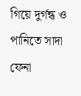গিয়ে দুর্গন্ধ ও পানিতে সাদা ফেনা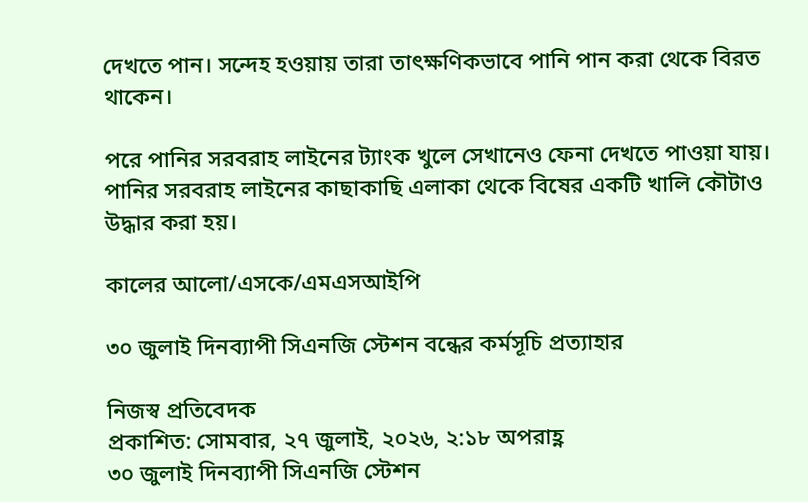দেখতে পান। সন্দেহ হওয়ায় তারা তাৎক্ষণিকভাবে পানি পান করা থেকে বিরত থাকেন।

পরে পানির সরবরাহ লাইনের ট্যাংক খুলে সেখানেও ফেনা দেখতে পাওয়া যায়। পানির সরবরাহ লাইনের কাছাকাছি এলাকা থেকে বিষের একটি খালি কৌটাও উদ্ধার করা হয়।

কালের আলো/এসকে/এমএসআইপি

৩০ জুলাই দিনব্যাপী সিএনজি স্টেশন বন্ধের কর্মসূচি প্রত্যাহার

নিজস্ব প্রতিবেদক
প্রকাশিত: সোমবার, ২৭ জুলাই, ২০২৬, ২:১৮ অপরাহ্ণ
৩০ জুলাই দিনব্যাপী সিএনজি স্টেশন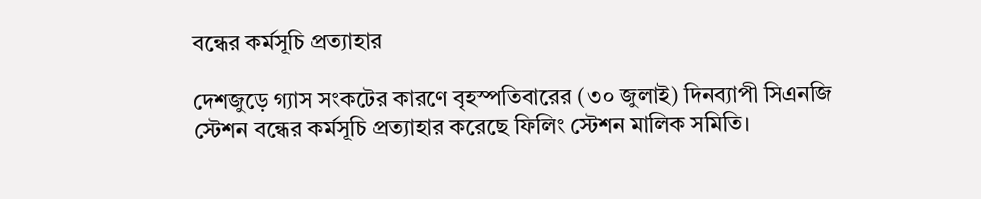বন্ধের কর্মসূচি প্রত্যাহার

দেশজুড়ে গ্যাস সংকটের কারণে বৃহস্পতিবারের (৩০ জুলাই) দিনব্যাপী সিএনজি স্টেশন বন্ধের কর্মসূচি প্রত্যাহার করেছে ফিলিং স্টেশন মালিক সমিতি।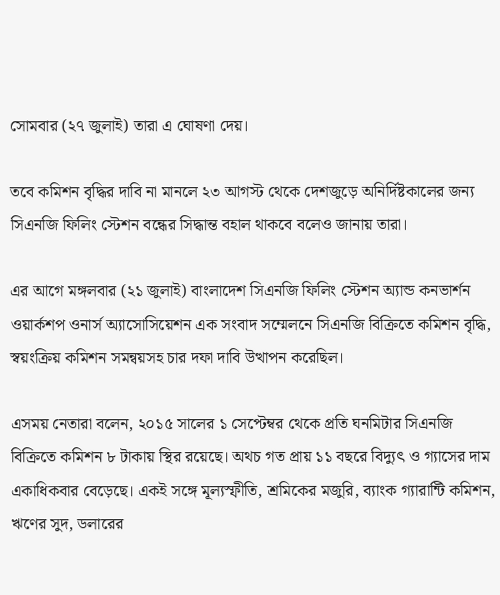সোমবার (২৭ জুলাই) তারা এ ঘোষণা দেয়।

তবে কমিশন বৃদ্ধির দাবি না মানলে ২৩ আগস্ট থেকে দেশজুড়ে অনির্দিষ্টকালের জন্য সিএনজি ফিলিং স্টেশন বন্ধের সিদ্ধান্ত বহাল থাকবে বলেও জানায় তারা।

এর আগে মঙ্গলবার (২১ জুলাই) বাংলাদেশ সিএনজি ফিলিং স্টেশন অ্যান্ড কনভার্শন ওয়ার্কশপ ওনার্স অ্যাসোসিয়েশন এক সংবাদ সম্মেলনে সিএনজি বিক্রিতে কমিশন বৃদ্ধি, স্বয়ংক্রিয় কমিশন সমন্বয়সহ চার দফা দাবি উত্থাপন করেছিল।

এসময় নেতারা বলেন, ২০১৫ সালের ১ সেপ্টেম্বর থেকে প্রতি ঘনমিটার সিএনজি বিক্রিতে কমিশন ৮ টাকায় স্থির রয়েছে। অথচ গত প্রায় ১১ বছরে বিদ্যুৎ ও গ্যাসের দাম একাধিকবার বেড়েছে। একই সঙ্গে মূল্যস্ফীতি, শ্রমিকের মজুরি, ব্যাংক গ্যারান্টি কমিশন, ঋণের সুদ, ডলারের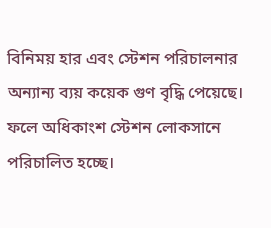বিনিময় হার এবং স্টেশন পরিচালনার অন্যান্য ব্যয় কয়েক গুণ বৃদ্ধি পেয়েছে। ফলে অধিকাংশ স্টেশন লোকসানে পরিচালিত হচ্ছে।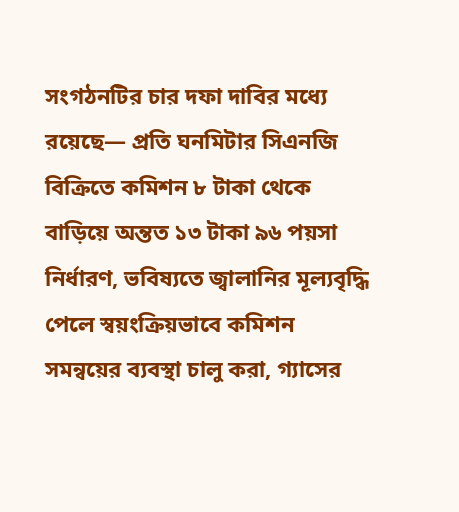সংগঠনটির চার দফা দাবির মধ্যে রয়েছে— প্রতি ঘনমিটার সিএনজি বিক্রিতে কমিশন ৮ টাকা থেকে বাড়িয়ে অন্তত ১৩ টাকা ৯৬ পয়সা নির্ধারণ, ভবিষ্যতে জ্বালানির মূল্যবৃদ্ধি পেলে স্বয়ংক্রিয়ভাবে কমিশন সমন্বয়ের ব্যবস্থা চালু করা, গ্যাসের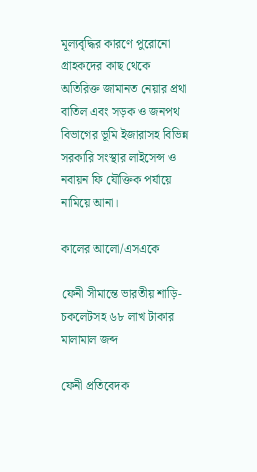মূল্যবৃদ্ধির কারণে পুরোনো গ্রাহকদের কাছ থেকে অতিরিক্ত জামানত নেয়ার প্রথা বাতিল এবং সড়ক ও জনপথ বিভাগের ভূমি ইজারাসহ বিভিন্ন সরকারি সংস্থার লাইসেন্স ও নবায়ন ফি যৌক্তিক পর্যায়ে নামিয়ে আনা।

কালের আলো/এসএকে

ফেনী সীমান্তে ভারতীয় শাড়ি-চকলেটসহ ৬৮ লাখ টাকার মালামাল জব্দ

ফেনী প্রতিবেদক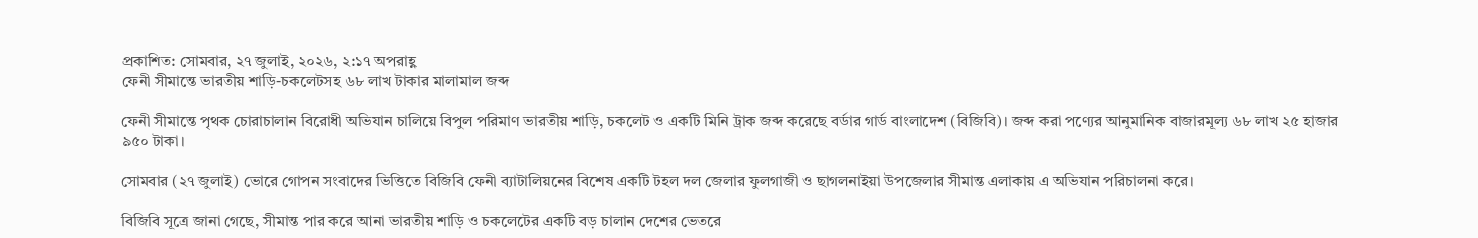প্রকাশিত: সোমবার, ২৭ জুলাই, ২০২৬, ২:১৭ অপরাহ্ণ
ফেনী সীমান্তে ভারতীয় শাড়ি-চকলেটসহ ৬৮ লাখ টাকার মালামাল জব্দ

ফেনী সীমান্তে পৃথক চোরাচালান বিরোধী অভিযান চালিয়ে বিপুল পরিমাণ ভারতীয় শাড়ি, চকলেট ও একটি মিনি ট্রাক জব্দ করেছে বর্ডার গার্ড বাংলাদেশ (বিজিবি)। জব্দ করা পণ্যের আনুমানিক বাজারমূল্য ৬৮ লাখ ২৫ হাজার ৯৫০ টাকা।

সোমবার (২৭ জুলাই) ভোরে গোপন সংবাদের ভিত্তিতে বিজিবি ফেনী ব্যাটালিয়নের বিশেষ একটি টহল দল জেলার ফুলগাজী ও ছাগলনাইয়া উপজেলার সীমান্ত এলাকায় এ অভিযান পরিচালনা করে।

বিজিবি সূত্রে জানা গেছে, সীমান্ত পার করে আনা ভারতীয় শাড়ি ও চকলেটের একটি বড় চালান দেশের ভেতরে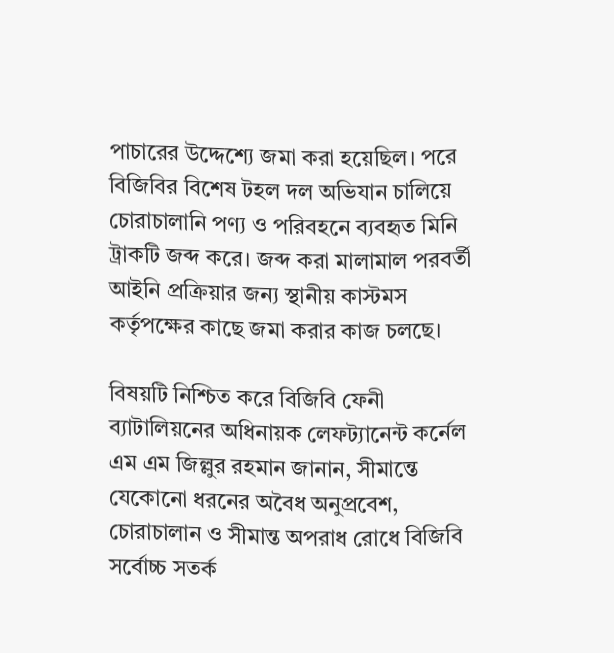পাচারের উদ্দেশ্যে জমা করা হয়েছিল। পরে বিজিবির বিশেষ টহল দল অভিযান চালিয়ে চোরাচালানি পণ্য ও পরিবহনে ব্যবহৃত মিনি ট্রাকটি জব্দ করে। জব্দ করা মালামাল পরবর্তী আইনি প্রক্রিয়ার জন্য স্থানীয় কাস্টমস কর্তৃপক্ষের কাছে জমা করার কাজ চলছে।

বিষয়টি নিশ্চিত করে বিজিবি ফেনী ব্যাটালিয়নের অধিনায়ক লেফট্যানেন্ট কর্নেল এম এম জিল্লুর রহমান জানান, সীমান্তে যেকোনো ধরনের অবৈধ অনুপ্রবেশ, চোরাচালান ও সীমান্ত অপরাধ রোধে বিজিবি সর্বোচ্চ সতর্ক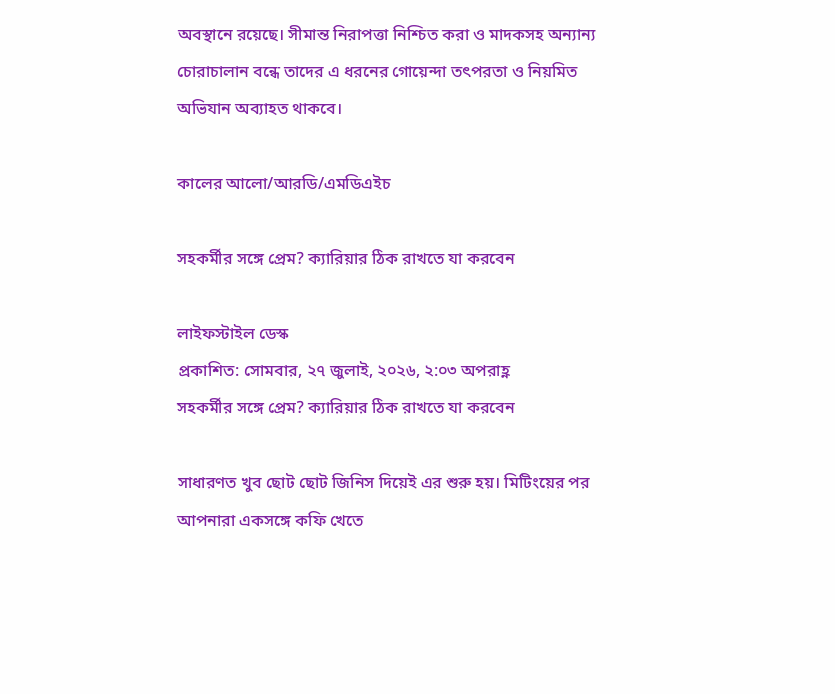অবস্থানে রয়েছে। সীমান্ত নিরাপত্তা নিশ্চিত করা ও মাদকসহ অন্যান্য চোরাচালান বন্ধে তাদের এ ধরনের গোয়েন্দা তৎপরতা ও নিয়মিত অভিযান অব্যাহত থাকবে।

কালের আলো/আরডি/এমডিএইচ

সহকর্মীর সঙ্গে প্রেম? ক্যারিয়ার ঠিক রাখতে যা করবেন

লাইফস্টাইল ডেস্ক
প্রকাশিত: সোমবার, ২৭ জুলাই, ২০২৬, ২:০৩ অপরাহ্ণ
সহকর্মীর সঙ্গে প্রেম? ক্যারিয়ার ঠিক রাখতে যা করবেন

সাধারণত খুব ছোট ছোট জিনিস দিয়েই এর শুরু হয়। মিটিংয়ের পর আপনারা একসঙ্গে কফি খেতে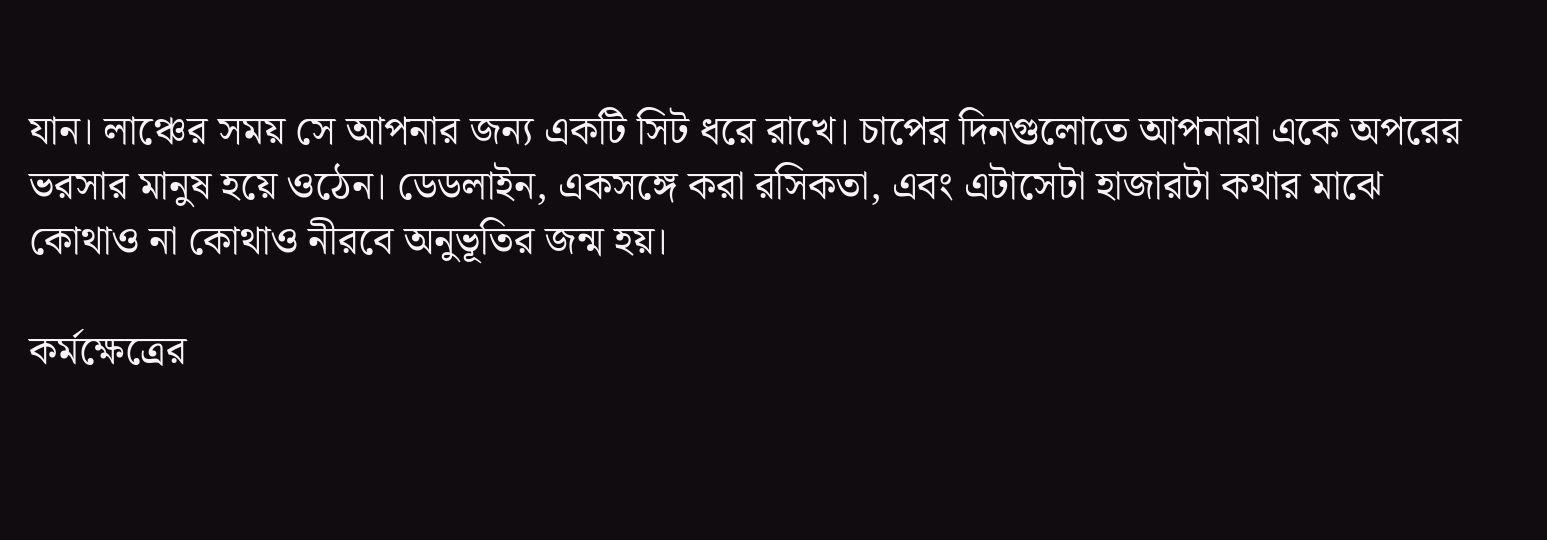যান। লাঞ্চের সময় সে আপনার জন্য একটি সিট ধরে রাখে। চাপের দিনগুলোতে আপনারা একে অপরের ভরসার মানুষ হয়ে ওঠেন। ডেডলাইন, একসঙ্গে করা রসিকতা, এবং এটাসেটা হাজারটা কথার মাঝে কোথাও না কোথাও নীরবে অনুভূতির জন্ম হয়।

কর্মক্ষেত্রের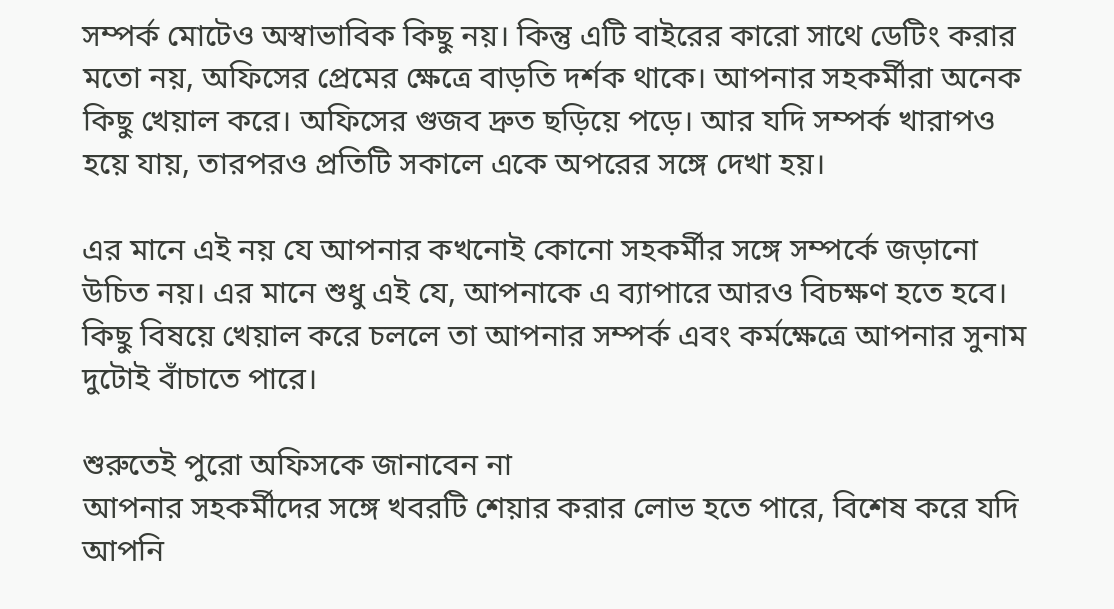সম্পর্ক মোটেও অস্বাভাবিক কিছু নয়। কিন্তু এটি বাইরের কারো সাথে ডেটিং করার মতো নয়, অফিসের প্রেমের ক্ষেত্রে বাড়তি দর্শক থাকে। আপনার সহকর্মীরা অনেক কিছু খেয়াল করে। অফিসের গুজব দ্রুত ছড়িয়ে পড়ে। আর যদি সম্পর্ক খারাপও হয়ে যায়, তারপরও প্রতিটি সকালে একে অপরের সঙ্গে দেখা হয়।

এর মানে এই নয় যে আপনার কখনোই কোনো সহকর্মীর সঙ্গে সম্পর্কে জড়ানো উচিত নয়। এর মানে শুধু এই যে, আপনাকে এ ব্যাপারে আরও বিচক্ষণ হতে হবে। কিছু বিষয়ে খেয়াল করে চললে তা আপনার সম্পর্ক এবং কর্মক্ষেত্রে আপনার সুনাম দুটোই বাঁচাতে পারে।

শুরুতেই পুরো অফিসকে জানাবেন না
আপনার সহকর্মীদের সঙ্গে খবরটি শেয়ার করার লোভ হতে পারে, বিশেষ করে যদি আপনি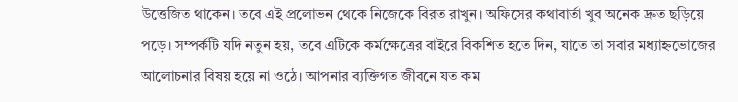উত্তেজিত থাকেন। তবে এই প্রলোভন থেকে নিজেকে বিরত রাখুন। অফিসের কথাবার্তা খুব অনেক দ্রুত ছড়িয়ে পড়ে। সম্পর্কটি যদি নতুন হয়, তবে এটিকে কর্মক্ষেত্রের বাইরে বিকশিত হতে দিন, যাতে তা সবার মধ্যাহ্নভোজের আলোচনার বিষয় হয়ে না ওঠে। আপনার ব্যক্তিগত জীবনে যত কম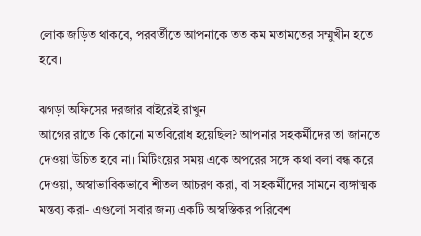লোক জড়িত থাকবে, পরবর্তীতে আপনাকে তত কম মতামতের সম্মুখীন হতে হবে।

ঝগড়া অফিসের দরজার বাইরেই রাখুন
আগের রাতে কি কোনো মতবিরোধ হয়েছিল? আপনার সহকর্মীদের তা জানতে দেওয়া উচিত হবে না। মিটিংয়ের সময় একে অপরের সঙ্গে কথা বলা বন্ধ করে দেওয়া, অস্বাভাবিকভাবে শীতল আচরণ করা, বা সহকর্মীদের সামনে ব্যঙ্গাত্মক মন্তব্য করা- এগুলো সবার জন্য একটি অস্বস্তিকর পরিবেশ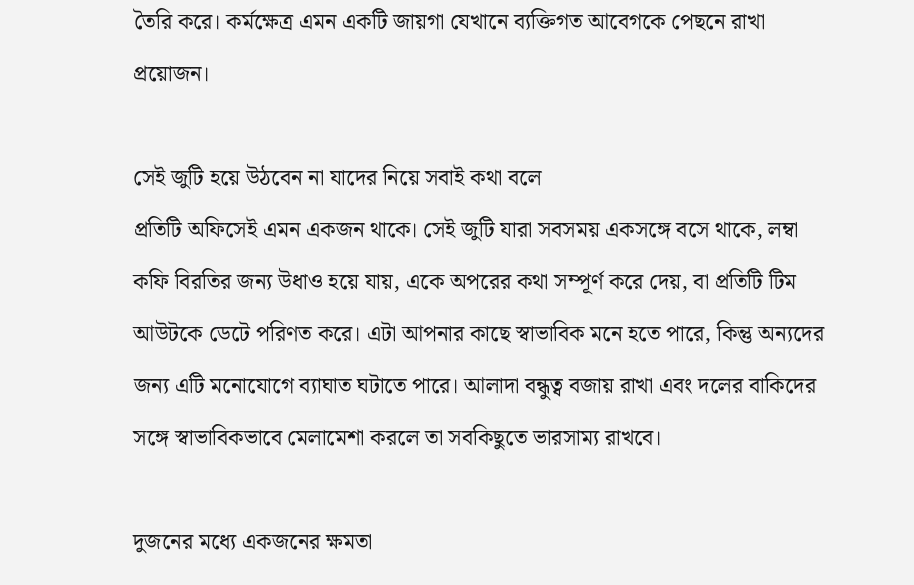তৈরি করে। কর্মক্ষেত্র এমন একটি জায়গা যেখানে ব্যক্তিগত আবেগকে পেছনে রাখা প্রয়োজন।

সেই জুটি হয়ে উঠবেন না যাদের নিয়ে সবাই কথা বলে
প্রতিটি অফিসেই এমন একজন থাকে। সেই জুটি যারা সবসময় একসঙ্গে বসে থাকে, লম্বা কফি বিরতির জন্য উধাও হয়ে যায়, একে অপরের কথা সম্পূর্ণ করে দেয়, বা প্রতিটি টিম আউটকে ডেটে পরিণত করে। এটা আপনার কাছে স্বাভাবিক মনে হতে পারে, কিন্তু অন্যদের জন্য এটি মনোযোগে ব্যাঘাত ঘটাতে পারে। আলাদা বন্ধুত্ব বজায় রাখা এবং দলের বাকিদের সঙ্গে স্বাভাবিকভাবে মেলামেশা করলে তা সবকিছুতে ভারসাম্য রাখবে।

দুজনের মধ্যে একজনের ক্ষমতা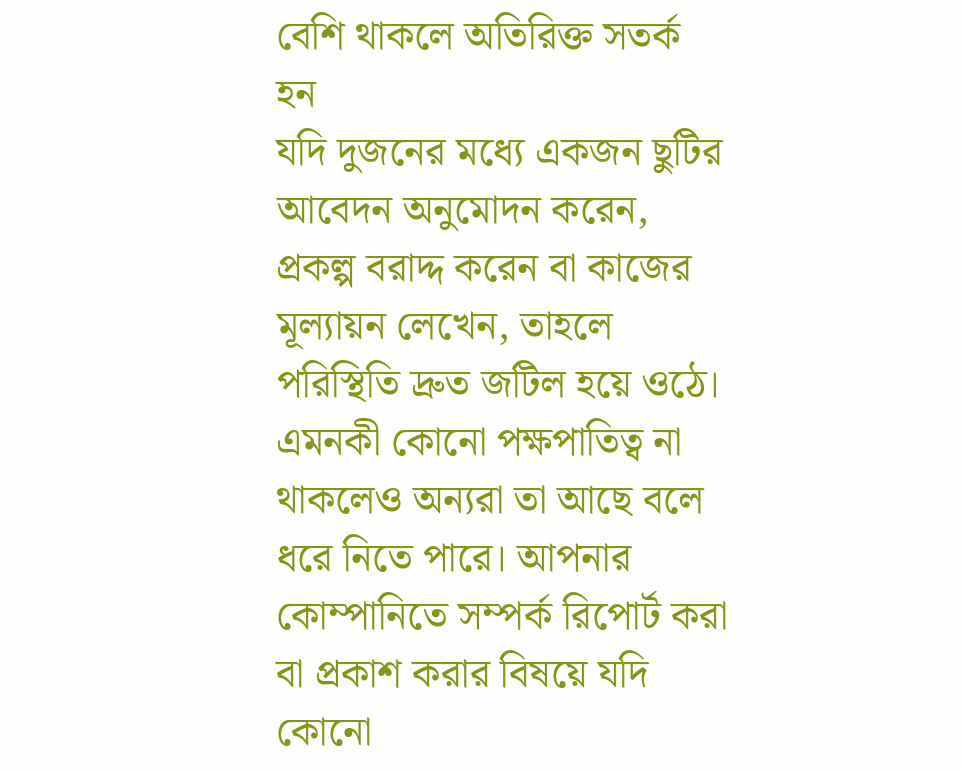বেশি থাকলে অতিরিক্ত সতর্ক হন
যদি দুজনের মধ্যে একজন ছুটির আবেদন অনুমোদন করেন, প্রকল্প বরাদ্দ করেন বা কাজের মূল্যায়ন লেখেন, তাহলে পরিস্থিতি দ্রুত জটিল হয়ে ওঠে। এমনকী কোনো পক্ষপাতিত্ব না থাকলেও অন্যরা তা আছে বলে ধরে নিতে পারে। আপনার কোম্পানিতে সম্পর্ক রিপোর্ট করা বা প্রকাশ করার বিষয়ে যদি কোনো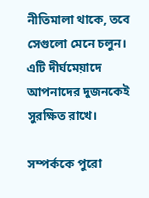নীতিমালা থাকে, তবে সেগুলো মেনে চলুন। এটি দীর্ঘমেয়াদে আপনাদের দুজনকেই সুরক্ষিত রাখে।

সম্পর্ককে পুরো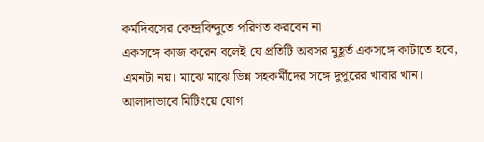কর্মদিবসের কেন্দ্রবিন্দুতে পরিণত করবেন না
একসঙ্গে কাজ করেন বলেই যে প্রতিটি অবসর মুহূর্ত একসঙ্গে কাটাতে হবে, এমনটা নয়। মাঝে মাঝে ভিন্ন সহকর্মীদের সঙ্গে দুপুরের খাবার খান। আলাদাভাবে মিটিংয়ে যোগ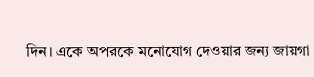দিন। একে অপরকে মনোযোগ দেওয়ার জন্য জায়গা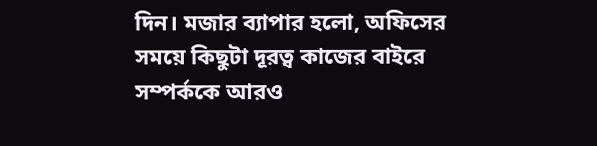দিন। মজার ব্যাপার হলো, অফিসের সময়ে কিছুটা দূরত্ব কাজের বাইরে সম্পর্ককে আরও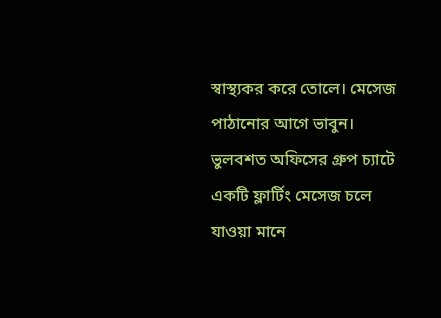স্বাস্থ্যকর করে তোলে। মেসেজ পাঠানোর আগে ভাবুন। ভুলবশত অফিসের গ্রুপ চ্যাটে একটি ফ্লার্টিং মেসেজ চলে যাওয়া মানে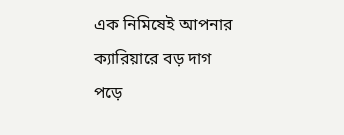এক নিমিষেই আপনার ক্যারিয়ারে বড় দাগ পড়ে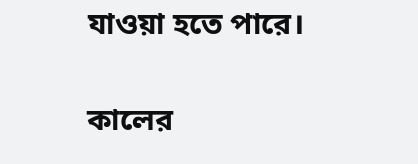যাওয়া হতে পারে।

কালের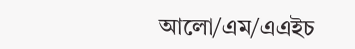আলো/এম/এএইচ